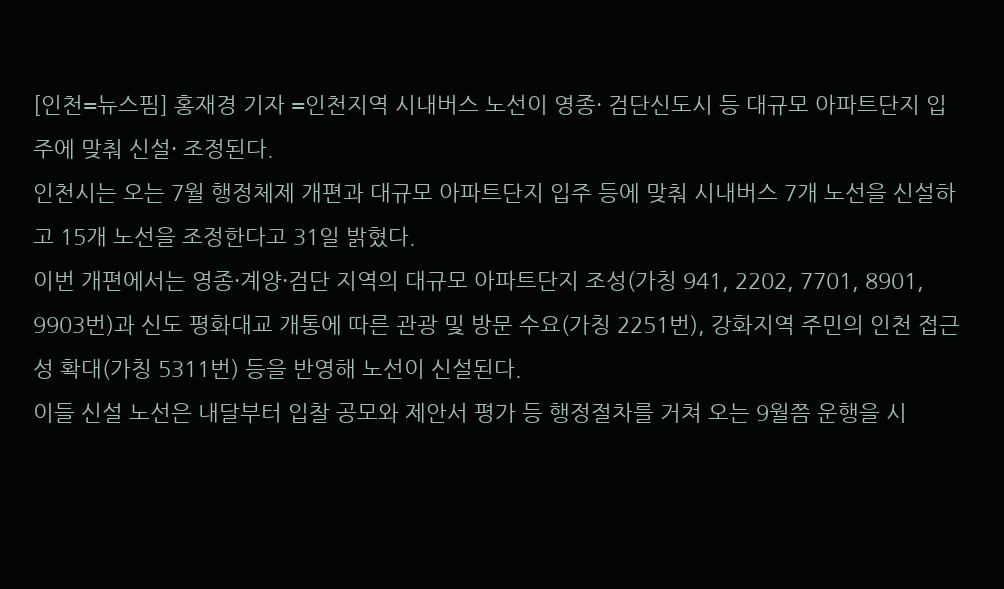[인천=뉴스핌] 홍재경 기자 =인천지역 시내버스 노선이 영종· 검단신도시 등 대규모 아파트단지 입주에 맞춰 신설· 조정된다.
인천시는 오는 7월 행정체제 개편과 대규모 아파트단지 입주 등에 맞춰 시내버스 7개 노선을 신설하고 15개 노선을 조정한다고 31일 밝혔다.
이번 개편에서는 영종·계양·검단 지역의 대규모 아파트단지 조성(가칭 941, 2202, 7701, 8901, 9903번)과 신도 평화대교 개통에 따른 관광 및 방문 수요(가칭 2251번), 강화지역 주민의 인천 접근성 확대(가칭 5311번) 등을 반영해 노선이 신설된다.
이들 신설 노선은 내달부터 입찰 공모와 제안서 평가 등 행정절차를 거쳐 오는 9월쯤 운행을 시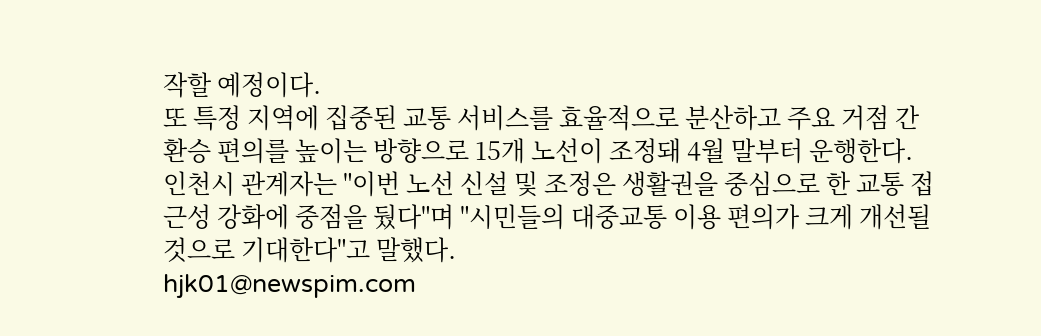작할 예정이다.
또 특정 지역에 집중된 교통 서비스를 효율적으로 분산하고 주요 거점 간 환승 편의를 높이는 방향으로 15개 노선이 조정돼 4월 말부터 운행한다.
인천시 관계자는 "이번 노선 신설 및 조정은 생활권을 중심으로 한 교통 접근성 강화에 중점을 뒀다"며 "시민들의 대중교통 이용 편의가 크게 개선될 것으로 기대한다"고 말했다.
hjk01@newspim.com